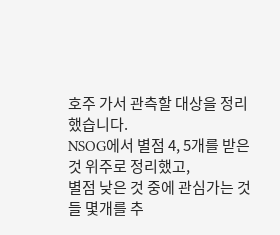호주 가서 관측할 대상을 정리했습니다.
NSOG에서 별점 4, 5개를 받은 것 위주로 정리했고,
별점 낮은 것 중에 관심가는 것들 몇개를 추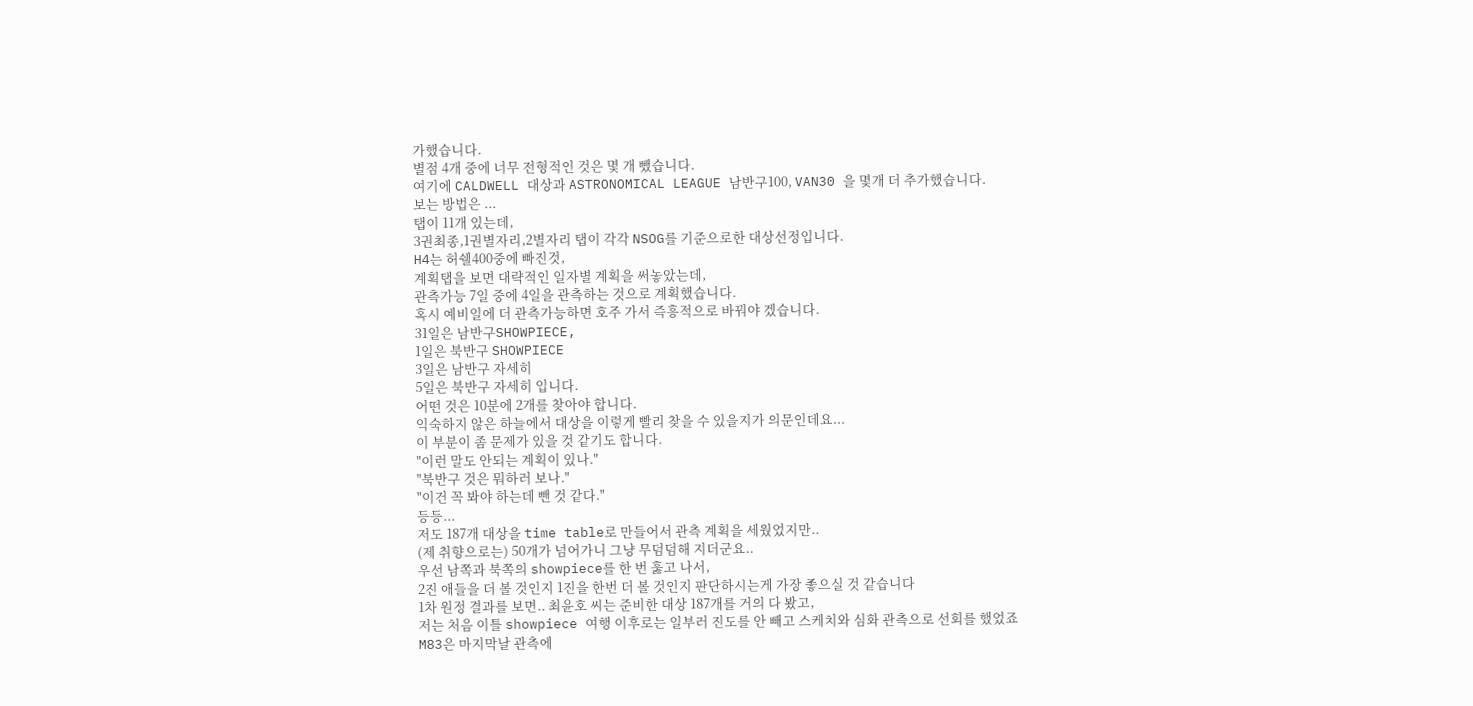가했습니다.
별점 4개 중에 너무 전형적인 것은 몇 개 뺐습니다.
여기에 CALDWELL 대상과 ASTRONOMICAL LEAGUE 남반구100, VAN30 을 몇개 더 추가했습니다.
보는 방법은 ...
탭이 11개 있는데,
3권최종,1권별자리,2별자리 탭이 각각 NSOG를 기준으로한 대상선정입니다.
H4는 허쉘400중에 빠진것,
계획탭을 보면 대략적인 일자별 계획을 써놓았는데,
관측가능 7일 중에 4일을 관측하는 것으로 계획했습니다.
혹시 예비일에 더 관측가능하면 호주 가서 즉흥적으로 바꿔야 겠습니다.
31일은 남반구SHOWPIECE,
1일은 북반구 SHOWPIECE
3일은 남반구 자세히
5일은 북반구 자세히 입니다.
어떤 것은 10분에 2개를 찾아야 합니다.
익숙하지 않은 하늘에서 대상을 이렇게 빨리 찾을 수 있을지가 의문인데요...
이 부분이 좀 문제가 있을 것 같기도 합니다.
"이런 말도 안되는 계획이 있나."
"북반구 것은 뭐하러 보나."
"이건 꼭 봐야 하는데 뺀 것 같다."
등등...
저도 187개 대상을 time table로 만들어서 관측 계획을 세웠었지만..
(제 취향으로는) 50개가 넘어가니 그냥 무덤덤해 지더군요..
우선 남쪽과 북쪽의 showpiece를 한 번 훓고 나서,
2진 애들을 더 볼 것인지 1진을 한번 더 볼 것인지 판단하시는게 가장 좋으실 것 같습니다
1차 원정 결과를 보면.. 최윤호 씨는 준비한 대상 187개를 거의 다 봤고,
저는 처음 이틀 showpiece 여행 이후로는 일부러 진도를 안 빼고 스케치와 심화 관측으로 선회를 했었죠
M83은 마지막날 관측에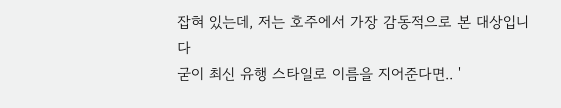잡혀 있는데, 저는 호주에서 가장 감동적으로 본 대상입니다
굳이 최신 유행 스타일로 이름을 지어준다면.. '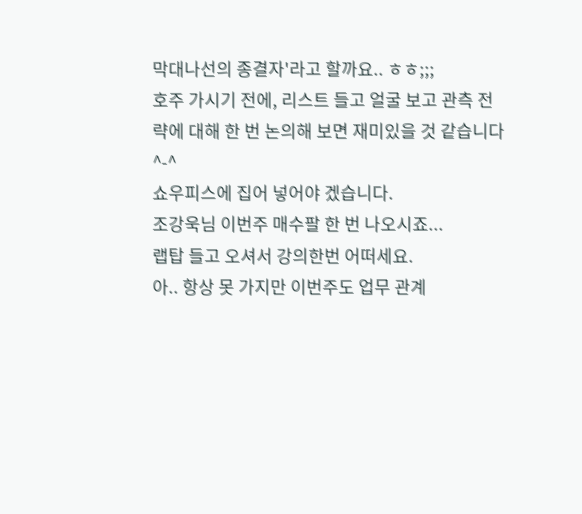막대나선의 종결자'라고 할까요.. ㅎㅎ;;;
호주 가시기 전에, 리스트 들고 얼굴 보고 관측 전략에 대해 한 번 논의해 보면 재미있을 것 같습니다 ^-^
쇼우피스에 집어 넣어야 겠습니다.
조강욱님 이번주 매수팔 한 번 나오시죠...
랩탑 들고 오셔서 강의한번 어떠세요.
아.. 항상 못 가지만 이번주도 업무 관계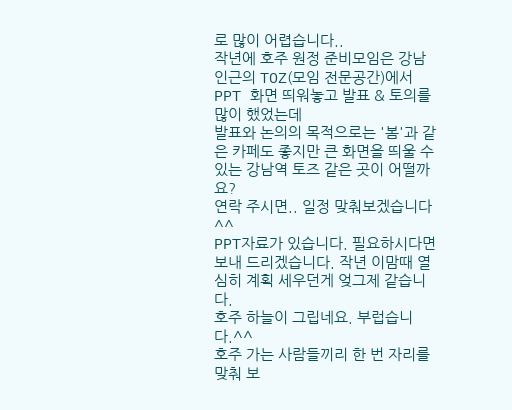로 많이 어렵습니다..
작년에 호주 원정 준비모임은 강남 인근의 TOZ(모임 전문공간)에서 PPT 화면 띄워놓고 발표 & 토의를 많이 했었는데
발표와 논의의 목적으로는 '봄'과 같은 카페도 좋지만 큰 화면을 띄울 수 있는 강남역 토즈 같은 곳이 어떨까요?
연락 주시면.. 일정 맞춰보겠습니다 ^^
PPT자료가 있습니다. 필요하시다면 보내 드리겠습니다. 작년 이맘때 열심히 계획 세우던게 엊그제 같습니다.
호주 하늘이 그립네요. 부럽습니다.^^
호주 가는 사람들끼리 한 번 자리를 맞춰 보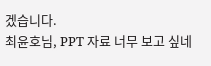겠습니다.
최윤호님, PPT 자료 너무 보고 싶네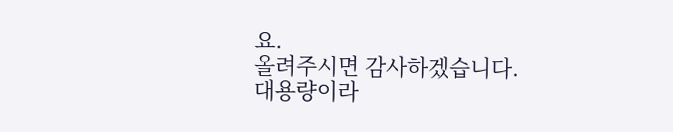요.
올려주시면 감사하겠습니다.
대용량이라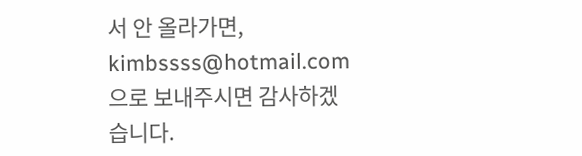서 안 올라가면,
kimbssss@hotmail.com으로 보내주시면 감사하겠습니다.